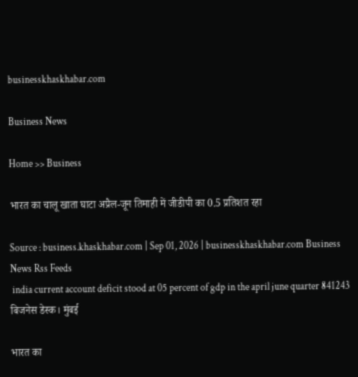businesskhaskhabar.com

Business News

Home >> Business

भारत का चालू खाता घाटा अप्रैल-जून तिमाही में जीडीपी का 0.5 प्रतिशत रहा

Source : business.khaskhabar.com | Sep 01, 2026 | businesskhaskhabar.com Business News Rss Feeds
 india current account deficit stood at 05 percent of gdp in the april june quarter 841243
बिजनेस डेस्क। मुंबई

भारत का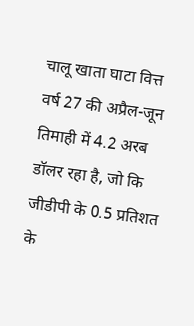चालू खाता घाटा वित्त वर्ष 27 की अप्रैल-जून तिमाही में 4.2 अरब डॉलर रहा है, जो कि जीडीपी के 0.5 प्रतिशत के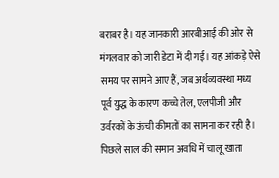बराबर है। यह जानकारी आरबीआई की ओर से मंगलवार को जारी डेटा में दी गई। यह आंकड़े ऐसे समय पर सामने आए हैं, जब अर्थव्यवस्था मध्य पूर्व युद्ध के कारण कच्चे तेल, एलपीजी और उर्वरकों के ऊंची कीमतों का सामना कर रही है। पिछले साल की समान अवधि में चालू खाता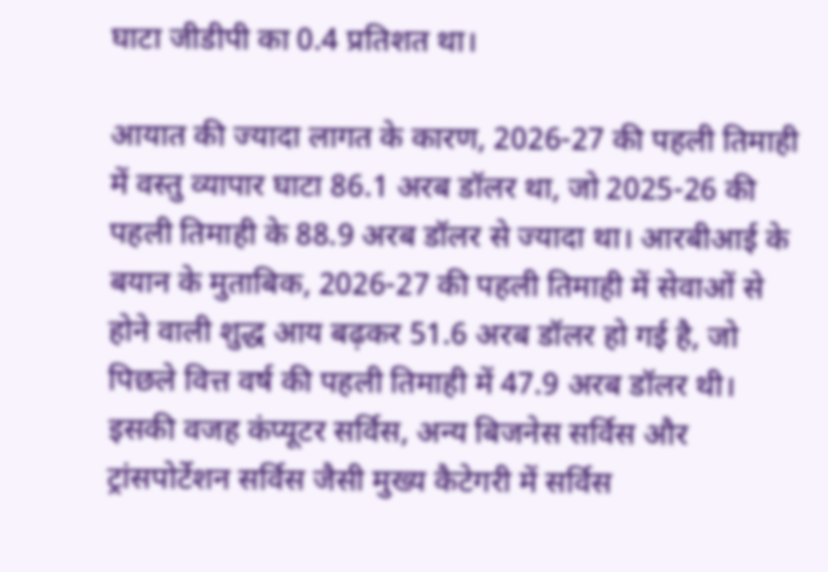घाटा जीडीपी का 0.4 प्रतिशत था।

आयात की ज्यादा लागत के कारण, 2026-27 की पहली तिमाही में वस्तु व्यापार घाटा 86.1 अरब डॉलर था, जो 2025-26 की पहली तिमाही के 88.9 अरब डॉलर से ज्यादा था। आरबीआई के बयान के मुताबिक, 2026-27 की पहली तिमाही में सेवाओं से होने वाली शुद्ध आय बढ़कर 51.6 अरब डॉलर हो गई है, जो पिछले वित्त वर्ष की पहली तिमाही में 47.9 अरब डॉलर थी। इसकी वजह कंप्यूटर सर्विस, अन्य बिजनेस सर्विस और ट्रांसपोर्टेशन सर्विस जैसी मुख्य कैटेगरी में सर्विस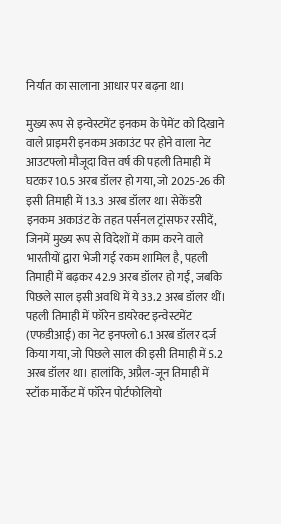निर्यात का सालाना आधार पर बढ़ना था।

मुख्य रूप से इन्वेस्टमेंट इनकम के पेमेंट को दिखाने वाले प्राइमरी इनकम अकाउंट पर होने वाला नेट आउटफ्लो मौजूदा वित्त वर्ष की पहली तिमाही में घटकर 10.5 अरब डॉलर हो गया, जो 2025-26 की इसी तिमाही में 13.3 अरब डॉलर था। सेकेंडरी इनकम अकाउंट के तहत पर्सनल ट्रांसफर रसीदें, जिनमें मुख्य रूप से विदेशों में काम करने वाले भारतीयों द्वारा भेजी गई रकम शामिल है, पहली तिमाही में बढ़कर 42.9 अरब डॉलर हो गईं, जबकि पिछले साल इसी अवधि में ये 33.2 अरब डॉलर थीं।
पहली तिमाही में फॉरेन डायरेक्ट इन्वेस्टमेंट (एफडीआई) का नेट इनफ्लो 6.1 अरब डॉलर दर्ज किया गया, जो पिछले साल की इसी तिमाही में 5.2 अरब डॉलर था। हालांकि, अप्रैल-जून तिमाही में स्टॉक मार्केट में फॉरेन पोर्टफोलियो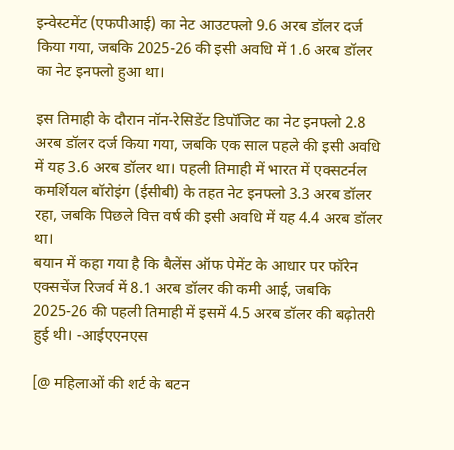इन्वेस्टमेंट (एफपीआई) का नेट आउटफ्लो 9.6 अरब डॉलर दर्ज किया गया, जबकि 2025-26 की इसी अवधि में 1.6 अरब डॉलर का नेट इनफ्लो हुआ था।

इस तिमाही के दौरान नॉन-रेसिडेंट डिपॉजिट का नेट इनफ्लो 2.8 अरब डॉलर दर्ज किया गया, जबकि एक साल पहले की इसी अवधि में यह 3.6 अरब डॉलर था। पहली तिमाही में भारत में एक्सटर्नल कमर्शियल बॉरोइंग (ईसीबी) के तहत नेट इनफ्लो 3.3 अरब डॉलर रहा, जबकि पिछले वित्त वर्ष की इसी अवधि में यह 4.4 अरब डॉलर था।
बयान में कहा गया है कि बैलेंस ऑफ पेमेंट के आधार पर फॉरेन एक्सचेंज रिजर्व में 8.1 अरब डॉलर की कमी आई, जबकि 2025-26 की पहली तिमाही में इसमें 4.5 अरब डॉलर की बढ़ोतरी हुई थी। -आईएएनएस

[@ महिलाओं की शर्ट के बटन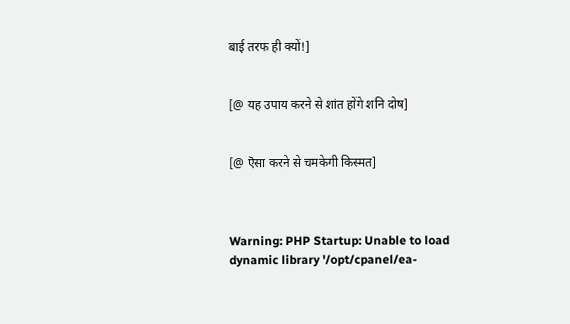बाई तरफ ही क्यों!]


[@ यह उपाय करने से शांत होंगे शनि दोष]


[@ ऎसा करने से चमकेगी किस्मत]



Warning: PHP Startup: Unable to load dynamic library '/opt/cpanel/ea-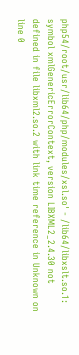php54/root/usr/lib64/php/modules/xsl.so' - /lib64/libxslt.so.1: symbol xmlGenericErrorContext, version LIBXML2_2.4.30 not defined in file libxml2.so.2 with link time reference in Unknown on line 0